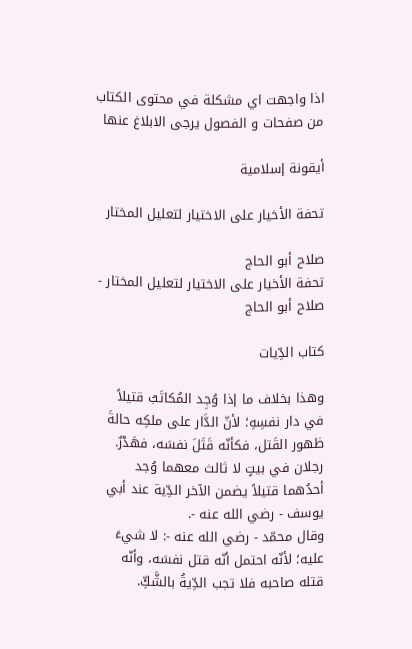اذا واجهت اي مشكلة في محتوى الكتاب من صفحات و الفصول يرجى الابلاغ عنها

أيقونة إسلامية

تحفة الأخيار على الاختيار لتعليل المختار

صلاح أبو الحاج
تحفة الأخيار على الاختيار لتعليل المختار - صلاح أبو الحاج

كتاب الدِّيات

وهذا بخلاف ما إذا وُجِد المُكاتَبُ قتيلاً في دار نفسِهِ؛ لأنّ الدَّار على ملكِه حالةَ ظهور القَتل، فكأنّه قَتَلَ نفسَه، فهَدْرٌ.
رجلان في بيتٍ لا ثالث معهما وُجد أحدُهما قتيلاً يضمن الآخر الدِّية عند أبي يوسف - رضي الله عنه -.
وقال محمّد - رضي الله عنه -: لا شيءَ عليه؛ لأنّه احتمل أنّه قتل نفسَه، وأنّه قتله صاحبه فلا تجب الدِّيةُ بالشَّكِّ.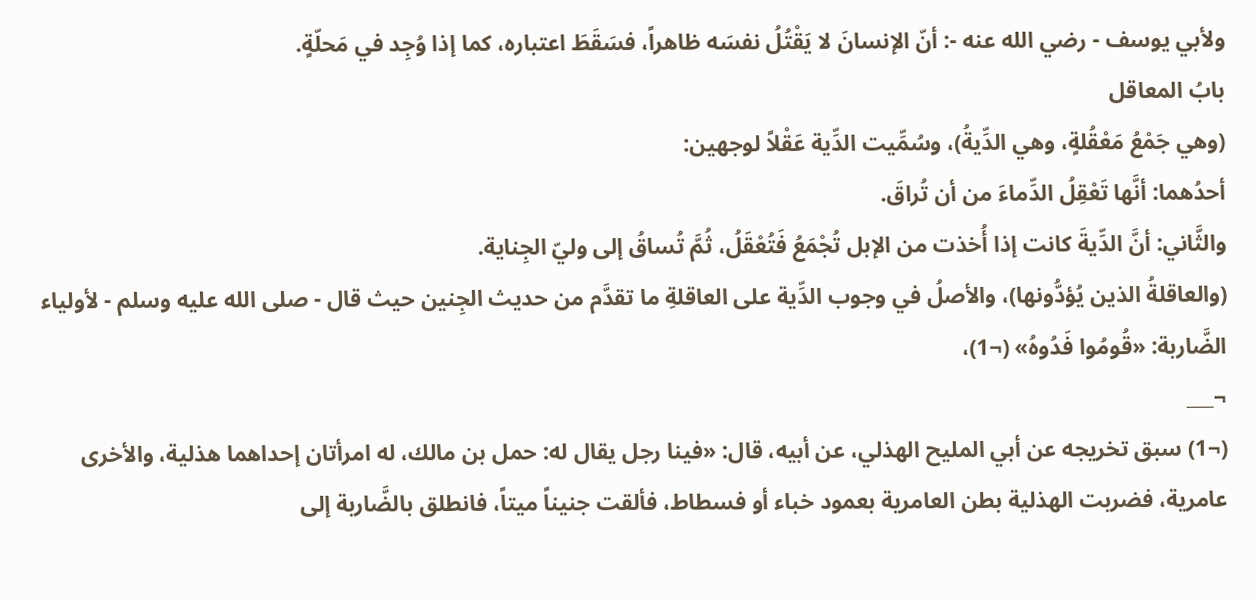ولأبي يوسف - رضي الله عنه -: أنّ الإنسانَ لا يَقْتُلُ نفسَه ظاهراً، فسَقَطَ اعتباره، كما إذا وُجِد في مَحلّةٍ.
بابُ المعاقل
(وهي جَمْعُ مَعْقُلةٍ، وهي الدِّيةُ)، وسُمِّيت الدِّية عَقْلاً لوجهين:
أحدُهما: أنَّها تَعْقِلُ الدِّماءَ من أن تُراقَ.
والثَّاني: أنَّ الدِّيةَ كانت إذا أُخذت من الإبل تُجْمَعُ فَتُعْقَلُ، ثُمَّ تُساقُ إلى وليّ الجِناية.
(والعاقلةُ الذين يُؤدُّونها)، والأصلُ في وجوب الدِّية على العاقلةِ ما تقدَّم من حديث الجِنين حيث قال - صلى الله عليه وسلم - لأولياء الضَّاربة: «قُومُوا فَدُوهُ» (¬1)،
¬___
(¬1) سبق تخريجه عن أبي المليح الهذلي، عن أبيه، قال: «فينا رجل يقال له: حمل بن مالك، له امرأتان إحداهما هذلية، والأخرى عامرية، فضربت الهذلية بطن العامرية بعمود خباء أو فسطاط، فألقت جنيناً ميتاً، فانطلق بالضَّاربة إلى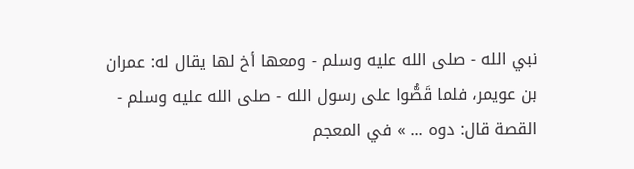نبي الله - صلى الله عليه وسلم - ومعها أخ لها يقال له: عمران بن عويمر، فلما قَصُّوا على رسول الله - صلى الله عليه وسلم - القصة قال: دوه ... » في المعجم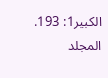الكبير1: 193.
المجلد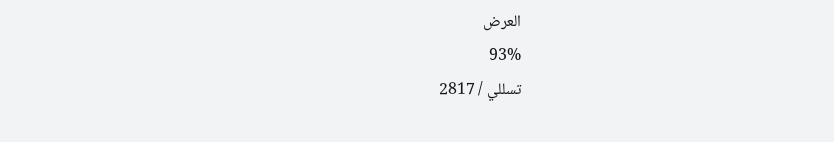العرض
93%
تسللي / 2817